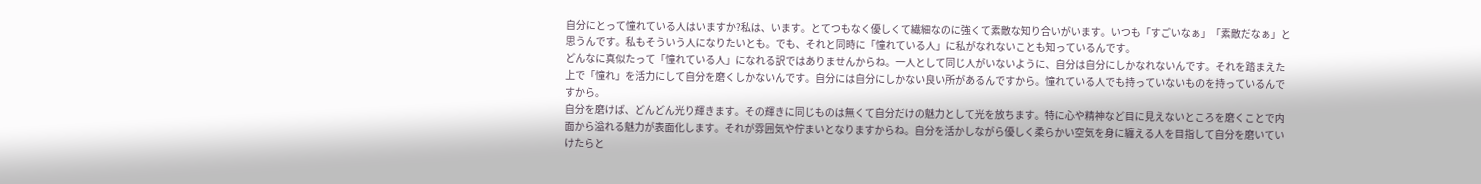自分にとって憧れている人はいますか?私は、います。とてつもなく優しくて繊細なのに強くて素敵な知り合いがいます。いつも「すごいなぁ」「素敵だなぁ」と思うんです。私もそういう人になりたいとも。でも、それと同時に「憧れている人」に私がなれないことも知っているんです。
どんなに真似たって「憧れている人」になれる訳ではありませんからね。一人として同じ人がいないように、自分は自分にしかなれないんです。それを踏まえた上で「憧れ」を活力にして自分を磨くしかないんです。自分には自分にしかない良い所があるんですから。憧れている人でも持っていないものを持っているんですから。
自分を磨けば、どんどん光り輝きます。その輝きに同じものは無くて自分だけの魅力として光を放ちます。特に心や精神など目に見えないところを磨くことで内面から溢れる魅力が表面化します。それが雰囲気や佇まいとなりますからね。自分を活かしながら優しく柔らかい空気を身に纏える人を目指して自分を磨いていけたらと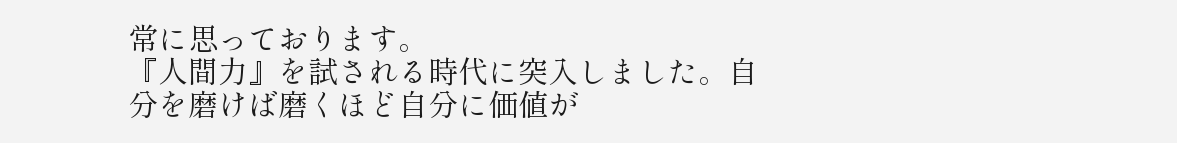常に思っております。
『人間力』を試される時代に突入しました。自分を磨けば磨くほど自分に価値が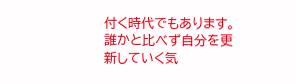付く時代でもあります。誰かと比べず自分を更新していく気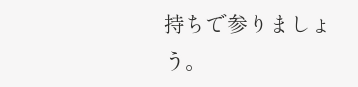持ちで参りましょう。